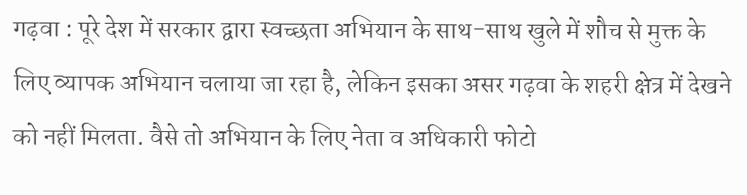गढ़वा : पूरे देश में सरकार द्वारा स्वच्छता अभियान के साथ-साथ खुले में शौच से मुक्त के लिए व्यापक अभियान चलाया जा रहा है, लेकिन इसका असर गढ़वा के शहरी क्षेत्र में देखने को नहीं मिलता. वैसे तो अभियान के लिए नेता व अधिकारी फोटो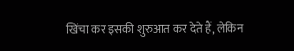खिंचा कर इसकी शुरुआत कर देते हैं, लेकिन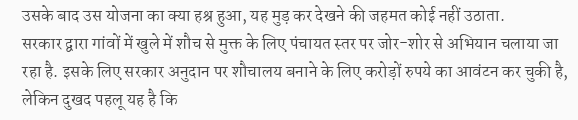उसके बाद उस योजना का क्या हश्र हुआ, यह मुड़ कर देखने की जहमत कोई नहीं उठाता.
सरकार द्वारा गांवों में खुले में शौच से मुक्त के लिए पंचायत स्तर पर जोर-शोर से अभियान चलाया जा रहा है. इसके लिए सरकार अनुदान पर शौचालय बनाने के लिए करोड़ों रुपये का आवंटन कर चुकी है, लेकिन दुखद पहलू यह है कि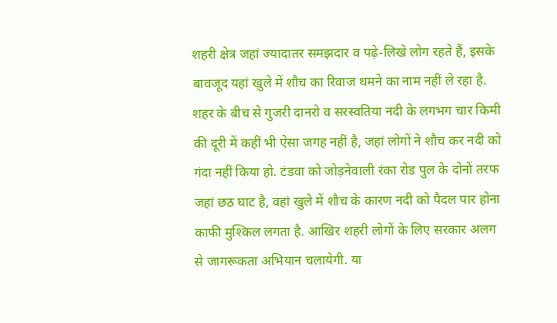शहरी क्षेत्र जहां ज्यादातर समझदार व पढ़े-लिखे लोग रहते हैं, इसके बावजूद यहां खुले में शौच का रिवाज थमने का नाम नहीं ले रहा है.
शहर के बीच से गुजरी दानरो व सरस्वतिया नदी के लगभग चार किमी की दूरी में कहीं भी ऐसा जगह नहीं है, जहां लोगों ने शौच कर नदी को गंदा नहीं किया हो. टंडवा को जोड़नेवाली रंका रोड पुल के दोनों तरफ जहां छठ घाट है, वहां खुले में शौच के कारण नदी को पैदल पार होना काफी मुश्किल लगता है. आखिर शहरी लोगों के लिए सरकार अलग से जागरूकता अभियान चलायेगी. या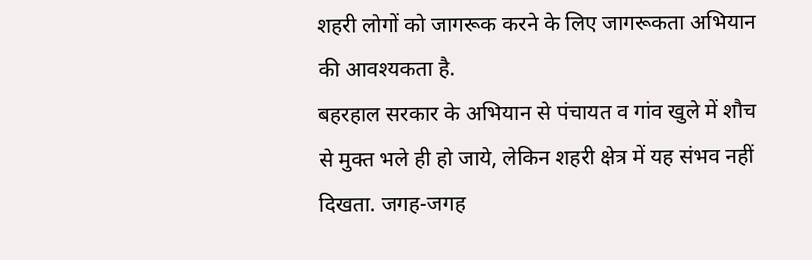शहरी लोगों को जागरूक करने के लिए जागरूकता अभियान की आवश्यकता है.
बहरहाल सरकार के अभियान से पंचायत व गांव खुले में शौच से मुक्त भले ही हो जाये, लेकिन शहरी क्षेत्र में यह संभव नहीं दिखता. जगह-जगह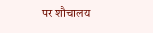पर शौचालय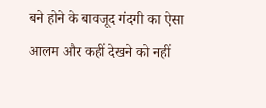बने होने के बावजूद गंदगी का ऐसा आलम और कहीं देखने को नहीं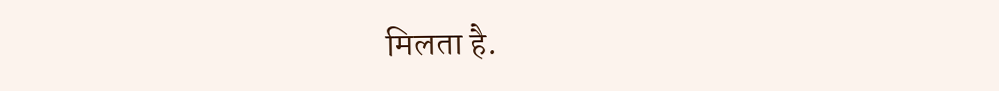मिलता है.